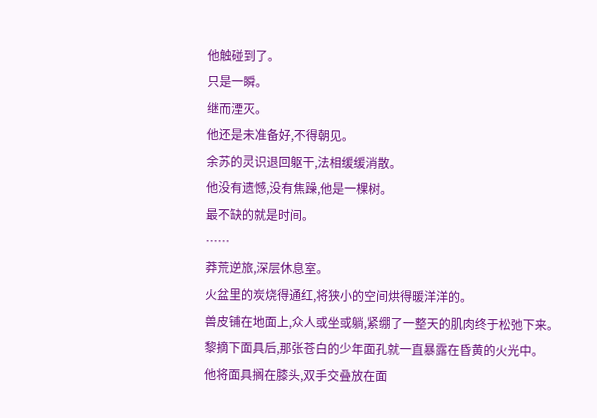他触碰到了。
只是一瞬。
继而湮灭。
他还是未准备好,不得朝见。
余苏的灵识退回躯干,法相缓缓消散。
他没有遗憾,没有焦躁,他是一棵树。
最不缺的就是时间。
……
莽荒逆旅,深层休息室。
火盆里的炭烧得通红,将狭小的空间烘得暖洋洋的。
兽皮铺在地面上,众人或坐或躺,紧绷了一整天的肌肉终于松弛下来。
黎摘下面具后,那张苍白的少年面孔就一直暴露在昏黄的火光中。
他将面具搁在膝头,双手交叠放在面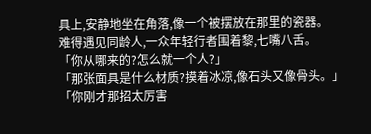具上,安静地坐在角落,像一个被摆放在那里的瓷器。
难得遇见同龄人,一众年轻行者围着黎,七嘴八舌。
「你从哪来的?怎么就一个人?」
「那张面具是什么材质?摸着冰凉,像石头又像骨头。」
「你刚才那招太厉害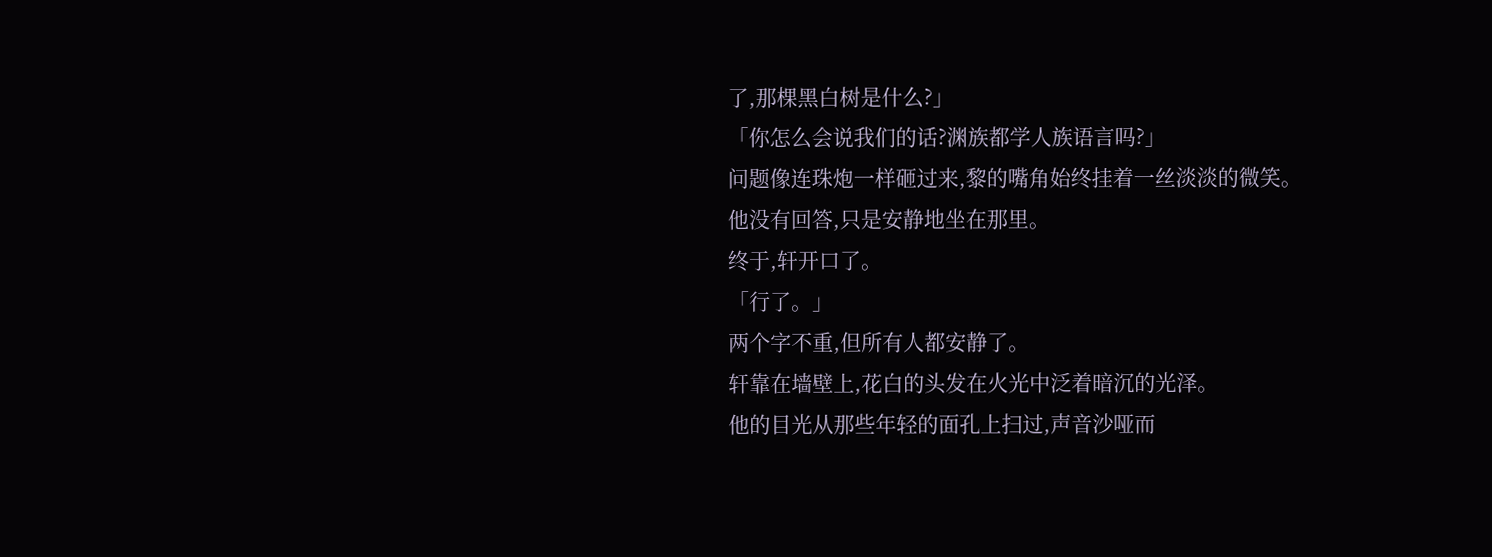了,那棵黑白树是什么?」
「你怎么会说我们的话?渊族都学人族语言吗?」
问题像连珠炮一样砸过来,黎的嘴角始终挂着一丝淡淡的微笑。
他没有回答,只是安静地坐在那里。
终于,轩开口了。
「行了。」
两个字不重,但所有人都安静了。
轩靠在墙壁上,花白的头发在火光中泛着暗沉的光泽。
他的目光从那些年轻的面孔上扫过,声音沙哑而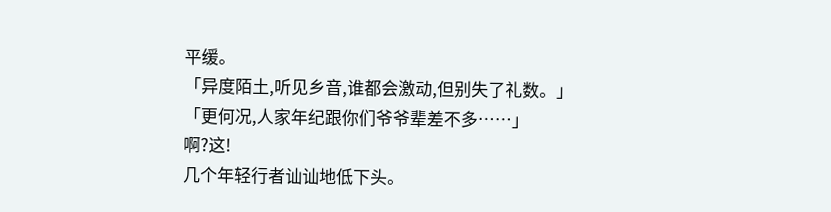平缓。
「异度陌土,听见乡音,谁都会激动,但别失了礼数。」
「更何况,人家年纪跟你们爷爷辈差不多……」
啊?这!
几个年轻行者讪讪地低下头。